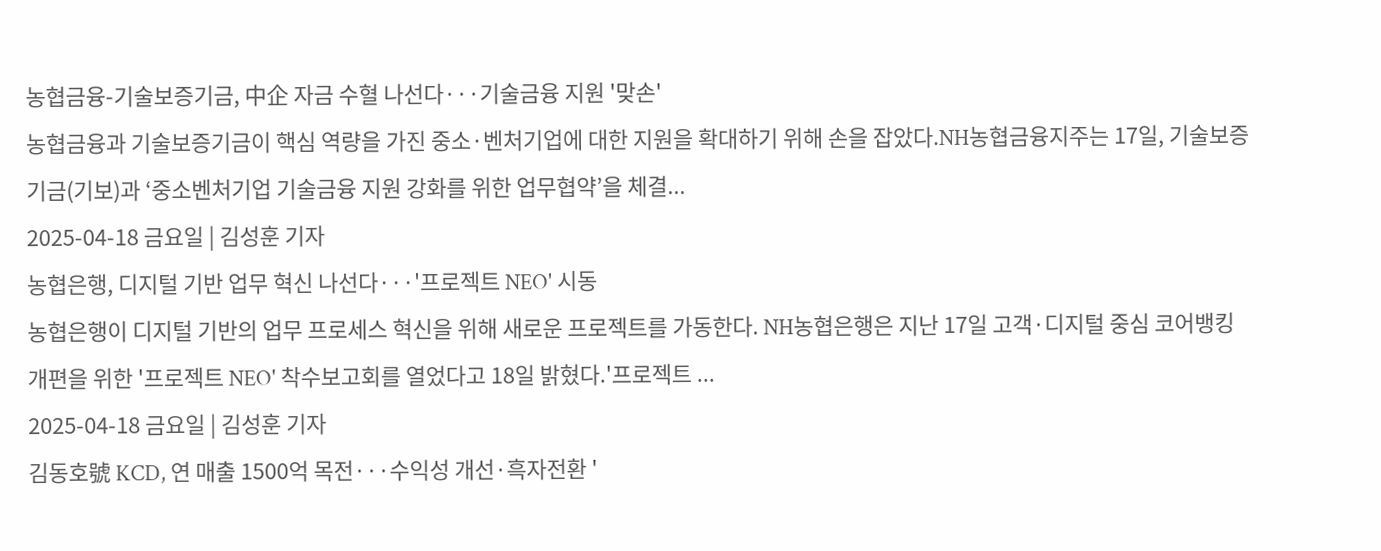농협금융-기술보증기금, 中企 자금 수혈 나선다···기술금융 지원 '맞손'
농협금융과 기술보증기금이 핵심 역량을 가진 중소·벤처기업에 대한 지원을 확대하기 위해 손을 잡았다.NH농협금융지주는 17일, 기술보증기금(기보)과 ‘중소벤처기업 기술금융 지원 강화를 위한 업무협약’을 체결...
2025-04-18 금요일 | 김성훈 기자
농협은행, 디지털 기반 업무 혁신 나선다···'프로젝트 NEO' 시동
농협은행이 디지털 기반의 업무 프로세스 혁신을 위해 새로운 프로젝트를 가동한다. NH농협은행은 지난 17일 고객·디지털 중심 코어뱅킹 개편을 위한 '프로젝트 NEO' 착수보고회를 열었다고 18일 밝혔다.'프로젝트 ...
2025-04-18 금요일 | 김성훈 기자
김동호號 KCD, 연 매출 1500억 목전···수익성 개선·흑자전환 '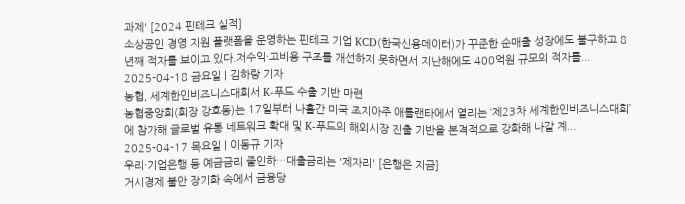과제' [2024 핀테크 실적]
소상공인 경영 지원 플랫폼을 운영하는 핀테크 기업 KCD(한국신용데이터)가 꾸준한 순매출 성장에도 불구하고 8년째 적자를 보이고 있다.저수익·고비용 구조를 개선하지 못하면서 지난해에도 400억원 규모의 적자를...
2025-04-18 금요일 | 김하랑 기자
농협, 세계한인비즈니스대회서 K-푸드 수출 기반 마련
농협중앙회(회장 강호동)는 17일부터 나흘간 미국 조지아주 애틀랜타에서 열리는 ‘제23차 세계한인비즈니스대회’에 참가해 글로벌 유통 네트워크 확대 및 K-푸드의 해외시장 진출 기반을 본격적으로 강화해 나갈 계...
2025-04-17 목요일 | 이동규 기자
우리·기업은행 등 예금금리 줄인하…대출금리는 '제자리' [은행은 지금]
거시경제 불안 장기화 속에서 금융당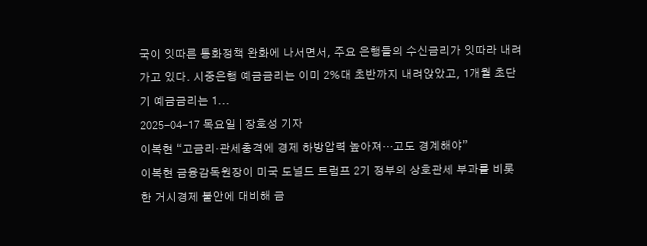국이 잇따른 통화정책 완화에 나서면서, 주요 은행들의 수신금리가 잇따라 내려가고 있다. 시중은행 예금금리는 이미 2%대 초반까지 내려앉았고, 1개월 초단기 예금금리는 1...
2025-04-17 목요일 | 장호성 기자
이복현 “고금리·관세충격에 경제 하방압력 높아져…고도 경계해야”
이복현 금융감독원장이 미국 도널드 트럼프 2기 정부의 상호관세 부과를 비롯한 거시경제 불안에 대비해 금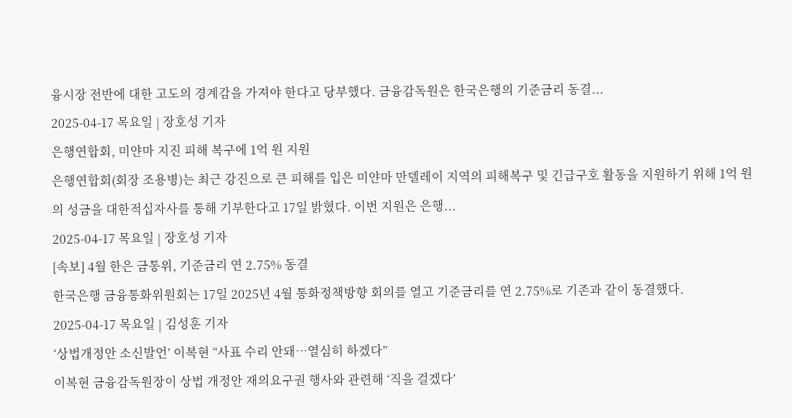융시장 전반에 대한 고도의 경계감을 가져야 한다고 당부했다. 금융감독원은 한국은행의 기준금리 동결...
2025-04-17 목요일 | 장호성 기자
은행연합회, 미얀마 지진 피해 복구에 1억 원 지원
은행연합회(회장 조용병)는 최근 강진으로 큰 피해를 입은 미얀마 만델레이 지역의 피해복구 및 긴급구호 활동을 지원하기 위해 1억 원의 성금을 대한적십자사를 통해 기부한다고 17일 밝혔다. 이번 지원은 은행...
2025-04-17 목요일 | 장호성 기자
[속보] 4월 한은 금통위, 기준금리 연 2.75% 동결
한국은행 금융통화위원회는 17일 2025년 4월 통화정책방향 회의를 열고 기준금리를 연 2.75%로 기존과 같이 동결했다.
2025-04-17 목요일 | 김성훈 기자
‘상법개정안 소신발언’ 이복현 “사표 수리 안돼…열심히 하겠다”
이복현 금융감독원장이 상법 개정안 재의요구권 행사와 관련해 ‘직을 걸겠다’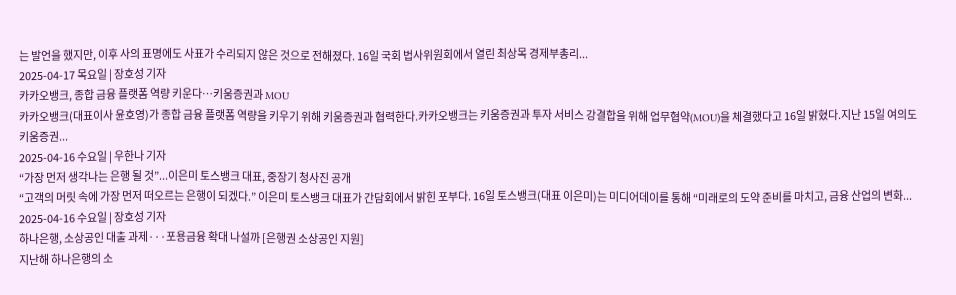는 발언을 했지만, 이후 사의 표명에도 사표가 수리되지 않은 것으로 전해졌다. 16일 국회 법사위원회에서 열린 최상목 경제부총리...
2025-04-17 목요일 | 장호성 기자
카카오뱅크, 종합 금융 플랫폼 역량 키운다…키움증권과 MOU
카카오뱅크(대표이사 윤호영)가 종합 금융 플랫폼 역량을 키우기 위해 키움증권과 협력한다.카카오뱅크는 키움증권과 투자 서비스 강결합을 위해 업무협약(MOU)을 체결했다고 16일 밝혔다.지난 15일 여의도 키움증권...
2025-04-16 수요일 | 우한나 기자
“가장 먼저 생각나는 은행 될 것”...이은미 토스뱅크 대표, 중장기 청사진 공개
“고객의 머릿 속에 가장 먼저 떠오르는 은행이 되겠다.” 이은미 토스뱅크 대표가 간담회에서 밝힌 포부다. 16일 토스뱅크(대표 이은미)는 미디어데이를 통해 “미래로의 도약 준비를 마치고, 금융 산업의 변화...
2025-04-16 수요일 | 장호성 기자
하나은행, 소상공인 대출 과제···포용금융 확대 나설까 [은행권 소상공인 지원]
지난해 하나은행의 소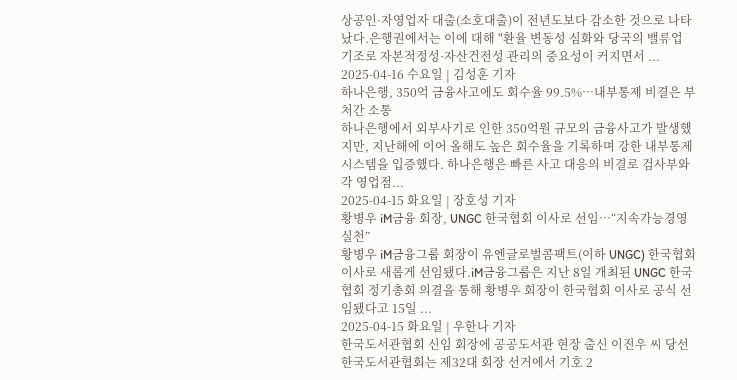상공인·자영업자 대출(소호대출)이 전년도보다 감소한 것으로 나타났다.은행권에서는 이에 대해 "환율 변동성 심화와 당국의 밸류업 기조로 자본적정성·자산건전성 관리의 중요성이 커지면서 ...
2025-04-16 수요일 | 김성훈 기자
하나은행, 350억 금융사고에도 회수율 99.5%…내부통제 비결은 부처간 소통
하나은행에서 외부사기로 인한 350억원 규모의 금융사고가 발생했지만, 지난해에 이어 올해도 높은 회수율을 기록하며 강한 내부통제 시스템을 입증했다. 하나은행은 빠른 사고 대응의 비결로 검사부와 각 영업점...
2025-04-15 화요일 | 장호성 기자
황병우 iM금융 회장, UNGC 한국협회 이사로 선임…“지속가능경영 실천”
황병우 iM금융그룹 회장이 유엔글로벌콤팩트(이하 UNGC) 한국협회 이사로 새롭게 선임됐다.iM금융그룹은 지난 8일 개최된 UNGC 한국협회 정기총회 의결을 통해 황병우 회장이 한국협회 이사로 공식 선임됐다고 15일 ...
2025-04-15 화요일 | 우한나 기자
한국도서관협회 신임 회장에 공공도서관 현장 출신 이진우 씨 당선
한국도서관협회는 제32대 회장 선거에서 기호 2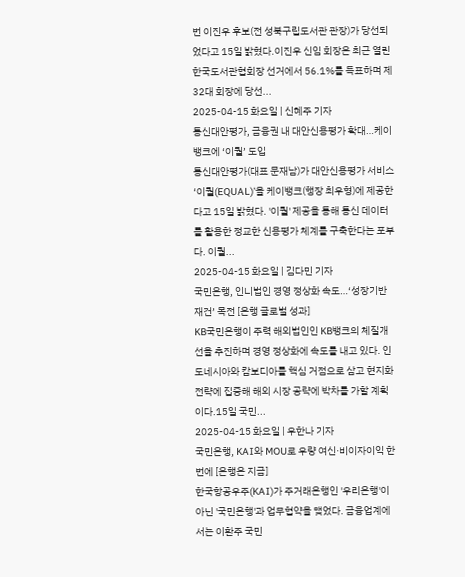번 이진우 후보(전 성북구립도서관 관장)가 당선되었다고 15일 밝혔다.이진우 신임 회장은 최근 열린 한국도서관협회장 선거에서 56.1%를 득표하며 제32대 회장에 당선...
2025-04-15 화요일 | 신혜주 기자
통신대안평가, 금융권 내 대안신용평가 확대…케이뱅크에 ‘이퀄’ 도입
통신대안평가(대표 문재남)가 대안신용평가 서비스 ‘이퀄(EQUAL)’을 케이뱅크(행장 최우형)에 제공한다고 15일 밝혔다. '이퀄' 제공을 통해 통신 데이터를 활용한 정교한 신용평가 체계를 구축한다는 포부다. 이퀄...
2025-04-15 화요일 | 김다민 기자
국민은행, 인니법인 경영 정상화 속도…‘성장기반 재건’ 목전 [은행 글로벌 성과]
KB국민은행이 주력 해외법인인 KB뱅크의 체질개선을 추진하며 경영 정상화에 속도를 내고 있다. 인도네시아와 캄보디아를 핵심 거점으로 삼고 현지화 전략에 집중해 해외 시장 공략에 박차를 가할 계획이다.15일 국민...
2025-04-15 화요일 | 우한나 기자
국민은행, KAI와 MOU로 우량 여신·비이자이익 한번에 [은행은 지금]
한국항공우주(KAI)가 주거래은행인 '우리은행'이 아닌 '국민은행'과 업무협약을 맺었다. 금융업계에서는 이환주 국민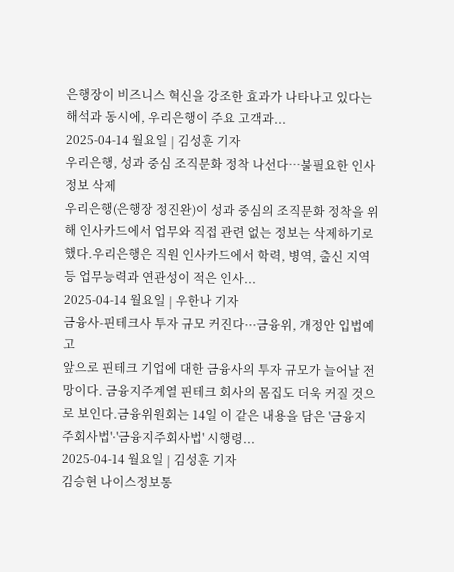은행장이 비즈니스 혁신을 강조한 효과가 나타나고 있다는 해석과 동시에, 우리은행이 주요 고객과...
2025-04-14 월요일 | 김성훈 기자
우리은행, 성과 중심 조직문화 정착 나선다…불필요한 인사정보 삭제
우리은행(은행장 정진완)이 성과 중심의 조직문화 정착을 위해 인사카드에서 업무와 직접 관련 없는 정보는 삭제하기로 했다.우리은행은 직원 인사카드에서 학력, 병역, 출신 지역 등 업무능력과 연관성이 적은 인사...
2025-04-14 월요일 | 우한나 기자
금융사-핀테크사 투자 규모 커진다···금융위, 개정안 입법예고
앞으로 핀테크 기업에 대한 금융사의 투자 규모가 늘어날 전망이다. 금융지주계열 핀테크 회사의 몸집도 더욱 커질 것으로 보인다.금융위원회는 14일 이 같은 내용을 담은 '금융지주회사법'·'금융지주회사법' 시행령...
2025-04-14 월요일 | 김성훈 기자
김승현 나이스정보통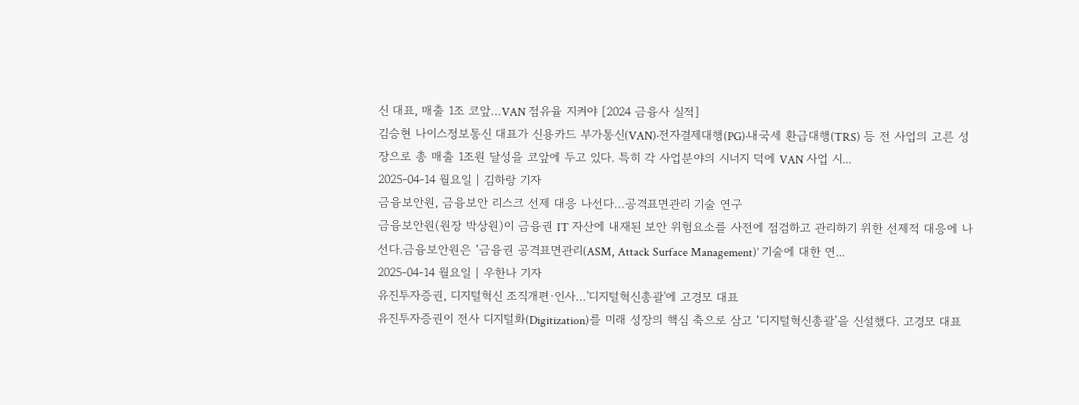신 대표, 매출 1조 코앞…VAN 점유율 지켜야 [2024 금융사 실적]
김승현 나이스정보통신 대표가 신용카드 부가통신(VAN)·전자결제대행(PG)·내국세 환급대행(TRS) 등 전 사업의 고른 성장으로 총 매출 1조원 달성을 코앞에 두고 있다. 특히 각 사업분야의 시너지 덕에 VAN 사업 시...
2025-04-14 월요일 | 김하랑 기자
금융보안원, 금융보안 리스크 선제 대응 나선다…공격표면관리 기술 연구
금융보안원(원장 박상원)이 금융권 IT 자산에 내재된 보안 위험요소를 사전에 점검하고 관리하기 위한 선제적 대응에 나선다.금융보안원은 ‘금융권 공격표면관리(ASM, Attack Surface Management)’ 기술에 대한 연...
2025-04-14 월요일 | 우한나 기자
유진투자증권, 디지털혁신 조직개편·인사…'디지털혁신총괄'에 고경모 대표
유진투자증권이 전사 디지털화(Digitization)를 미래 성장의 핵심 축으로 삼고 ‘디지털혁신총괄’을 신설했다. 고경모 대표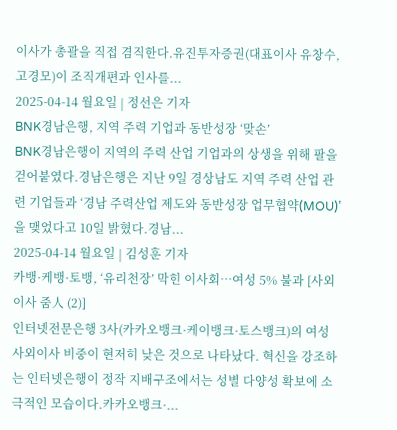이사가 총괄을 직접 겸직한다.유진투자증권(대표이사 유창수, 고경모)이 조직개편과 인사를...
2025-04-14 월요일 | 정선은 기자
BNK경남은행, 지역 주력 기업과 동반성장 ‘맞손’
BNK경남은행이 지역의 주력 산업 기업과의 상생을 위해 팔을 걷어붙였다.경남은행은 지난 9일 경상남도 지역 주력 산업 관련 기업들과 ‘경남 주력산업 제도와 동반성장 업무협약(MOU)’을 맺었다고 10일 밝혔다.경남...
2025-04-14 월요일 | 김성훈 기자
카뱅·케뱅·토뱅, ‘유리천장’ 막힌 이사회…여성 5% 불과 [사외이사 줌人 (2)]
인터넷전문은행 3사(카카오뱅크·케이뱅크·토스뱅크)의 여성 사외이사 비중이 현저히 낮은 것으로 나타났다. 혁신을 강조하는 인터넷은행이 정작 지배구조에서는 성별 다양성 확보에 소극적인 모습이다.카카오뱅크·...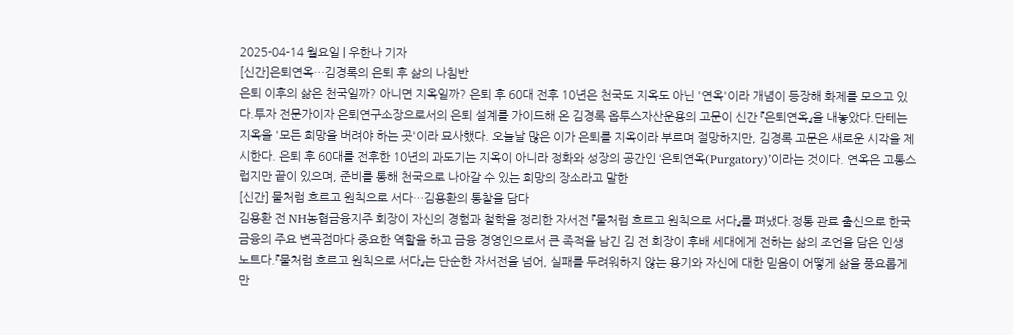2025-04-14 월요일 | 우한나 기자
[신간]은퇴연옥…김경록의 은퇴 후 삶의 나침반
은퇴 이후의 삶은 천국일까? 아니면 지옥일까? 은퇴 후 60대 전후 10년은 천국도 지옥도 아닌 '연옥'이라 개념이 등장해 화제를 모으고 있다.투자 전문가이자 은퇴연구소장으로서의 은퇴 설계를 가이드해 온 김경록 옵투스자산운용의 고문이 신간 『은퇴연옥』을 내놓았다.단테는 지옥을 '모든 희망을 버려야 하는 곳'이라 묘사했다. 오늘날 많은 이가 은퇴를 지옥이라 부르며 절망하지만, 김경록 고문은 새로운 시각을 제시한다. 은퇴 후 60대를 전후한 10년의 과도기는 지옥이 아니라 정화와 성장의 공간인 ‘은퇴연옥(Purgatory)’이라는 것이다. 연옥은 고통스럽지만 끝이 있으며, 준비를 통해 천국으로 나아갈 수 있는 희망의 장소라고 말한
[신간] 물처럼 흐르고 원칙으로 서다…김용환의 통찰을 담다
김용환 전 NH농협금융지주 회장이 자신의 경험과 철학을 정리한 자서전 『물처럼 흐르고 원칙으로 서다』를 펴냈다.정통 관료 출신으로 한국 금융의 주요 변곡점마다 중요한 역할을 하고 금융 경영인으로서 큰 족적을 남긴 김 전 회장이 후배 세대에게 전하는 삶의 조언을 담은 인생 노트다.『물처럼 흐르고 원칙으로 서다』는 단순한 자서전을 넘어, 실패를 두려워하지 않는 용기와 자신에 대한 믿음이 어떻게 삶을 풍요롭게 만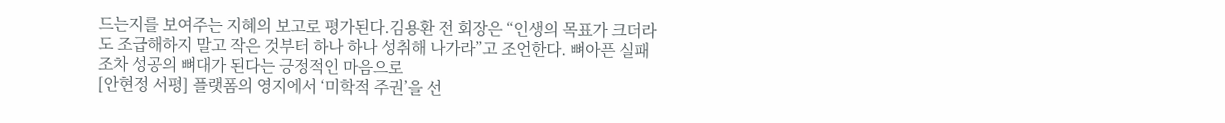드는지를 보여주는 지혜의 보고로 평가된다.김용환 전 회장은 “인생의 목표가 크더라도 조급해하지 말고 작은 것부터 하나 하나 성취해 나가라”고 조언한다. 뼈아픈 실패조차 성공의 뼈대가 된다는 긍정적인 마음으로
[안현정 서평] 플랫폼의 영지에서 ‘미학적 주권’을 선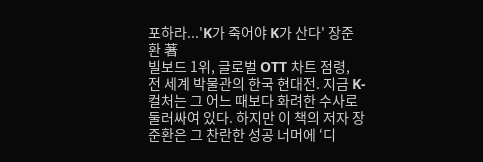포하라...'K가 죽어야 K가 산다' 장준환 著
빌보드 1위, 글로벌 OTT 차트 점령, 전 세계 박물관의 한국 현대전. 지금 K-컬처는 그 어느 때보다 화려한 수사로 둘러싸여 있다. 하지만 이 책의 저자 장준환은 그 찬란한 성공 너머에 ‘디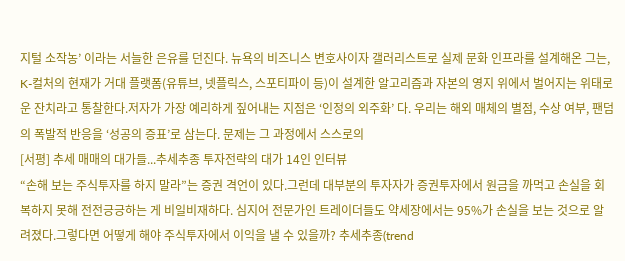지털 소작농’ 이라는 서늘한 은유를 던진다. 뉴욕의 비즈니스 변호사이자 갤러리스트로 실제 문화 인프라를 설계해온 그는, K-컬처의 현재가 거대 플랫폼(유튜브, 넷플릭스, 스포티파이 등)이 설계한 알고리즘과 자본의 영지 위에서 벌어지는 위태로운 잔치라고 통찰한다.저자가 가장 예리하게 짚어내는 지점은 ‘인정의 외주화’ 다. 우리는 해외 매체의 별점, 수상 여부, 팬덤의 폭발적 반응을 ‘성공의 증표’로 삼는다. 문제는 그 과정에서 스스로의
[서평] 추세 매매의 대가들...추세추종 투자전략의 대가 14인 인터뷰
“손해 보는 주식투자를 하지 말라”는 증권 격언이 있다.그런데 대부분의 투자자가 증권투자에서 원금을 까먹고 손실을 회복하지 못해 전전긍긍하는 게 비일비재하다. 심지어 전문가인 트레이더들도 약세장에서는 95%가 손실을 보는 것으로 알려졌다.그렇다면 어떻게 해야 주식투자에서 이익을 낼 수 있을까? 추세추종(trend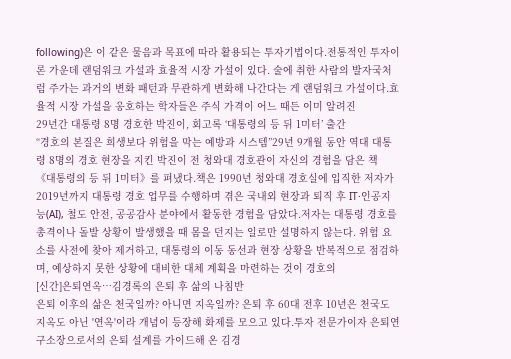following)은 이 같은 물음과 목표에 따라 활용되는 투자기법이다.전통적인 투자이론 가운데 랜덤워크 가설과 효율적 시장 가설이 있다. 술에 취한 사람의 발자국처럼 주가는 과거의 변화 패턴과 무관하게 변화해 나간다는 게 랜덤워크 가설이다.효율적 시장 가설을 옹호하는 학자들은 주식 가격이 어느 때든 이미 알려진
29년간 대통령 8명 경호한 박진이, 회고록 ‘대통령의 등 뒤 1미터’ 출간
“경호의 본질은 희생보다 위험을 막는 예방과 시스템”29년 9개월 동안 역대 대통령 8명의 경호 현장을 지킨 박진이 전 청와대 경호관이 자신의 경험을 담은 책 《대통령의 등 뒤 1미터》를 펴냈다.책은 1990년 청와대 경호실에 입직한 저자가 2019년까지 대통령 경호 업무를 수행하며 겪은 국내외 현장과 퇴직 후 IT·인공지능(AI), 철도 안전, 공공감사 분야에서 활동한 경험을 담았다.저자는 대통령 경호를 총격이나 돌발 상황이 발생했을 때 몸을 던지는 일로만 설명하지 않는다. 위험 요소를 사전에 찾아 제거하고, 대통령의 이동 동선과 현장 상황을 반복적으로 점검하며, 예상하지 못한 상황에 대비한 대체 계획을 마련하는 것이 경호의
[신간]은퇴연옥…김경록의 은퇴 후 삶의 나침반
은퇴 이후의 삶은 천국일까? 아니면 지옥일까? 은퇴 후 60대 전후 10년은 천국도 지옥도 아닌 '연옥'이라 개념이 등장해 화제를 모으고 있다.투자 전문가이자 은퇴연구소장으로서의 은퇴 설계를 가이드해 온 김경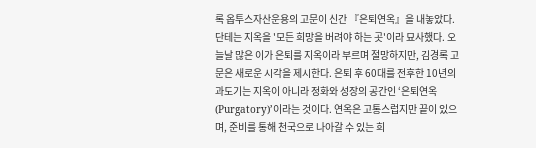록 옵투스자산운용의 고문이 신간 『은퇴연옥』을 내놓았다.단테는 지옥을 '모든 희망을 버려야 하는 곳'이라 묘사했다. 오늘날 많은 이가 은퇴를 지옥이라 부르며 절망하지만, 김경록 고문은 새로운 시각을 제시한다. 은퇴 후 60대를 전후한 10년의 과도기는 지옥이 아니라 정화와 성장의 공간인 ‘은퇴연옥(Purgatory)’이라는 것이다. 연옥은 고통스럽지만 끝이 있으며, 준비를 통해 천국으로 나아갈 수 있는 희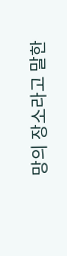망의 장소라고 말한